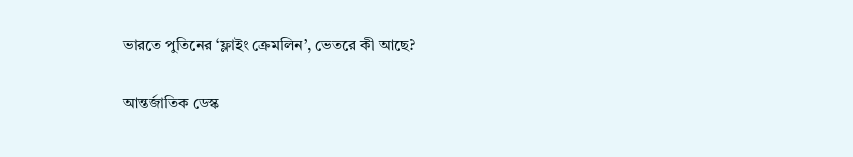ভারতে পুতিনের ‘ফ্লাইং ক্রেমলিন’, ভেতরে কী আছে?

আন্তর্জাতিক ডেস্ক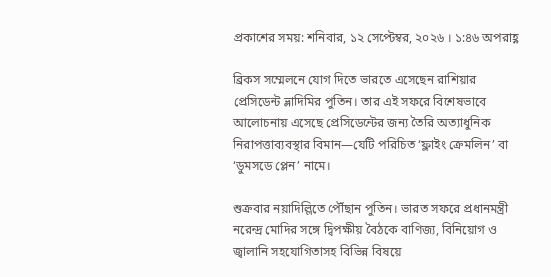প্রকাশের সময়: শনিবার, ১২ সেপ্টেম্বর, ২০২৬ । ১:৪৬ অপরাহ্ণ

ব্রিকস সম্মেলনে যোগ দিতে ভারতে এসেছেন রাশিয়ার প্রেসিডেন্ট ভ্লাদিমির পুতিন। তার এই সফরে বিশেষভাবে আলোচনায় এসেছে প্রেসিডেন্টের জন্য তৈরি অত্যাধুনিক নিরাপত্তাব্যবস্থার বিমান—যেটি পরিচিত ‘ফ্লাইং ক্রেমলিন’ বা ‘ডুমসডে প্লেন’ নামে।

শুক্রবার নয়াদিল্লিতে পৌঁছান পুতিন। ভারত সফরে প্রধানমন্ত্রী নরেন্দ্র মোদির সঙ্গে দ্বিপক্ষীয় বৈঠকে বাণিজ্য, বিনিয়োগ ও জ্বালানি সহযোগিতাসহ বিভিন্ন বিষয়ে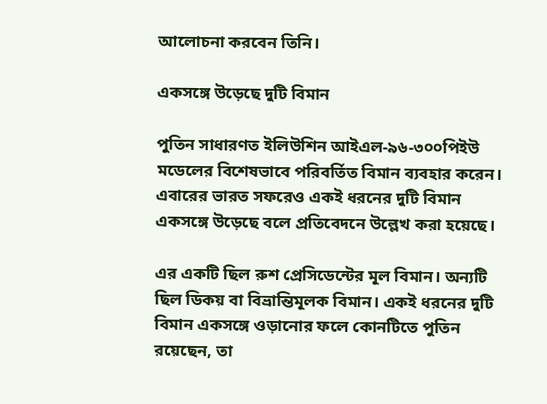আলোচনা করবেন তিনি।

একসঙ্গে উড়েছে দুটি বিমান

পুতিন সাধারণত ইলিউশিন আইএল-৯৬-৩০০পিইউ মডেলের বিশেষভাবে পরিবর্তিত বিমান ব্যবহার করেন। এবারের ভারত সফরেও একই ধরনের দুটি বিমান একসঙ্গে উড়েছে বলে প্রতিবেদনে উল্লেখ করা হয়েছে।

এর একটি ছিল রুশ প্রেসিডেন্টের মূল বিমান। অন্যটি ছিল ডিকয় বা বিভ্রান্তিমূলক বিমান। একই ধরনের দুটি বিমান একসঙ্গে ওড়ানোর ফলে কোনটিতে পুতিন রয়েছেন, তা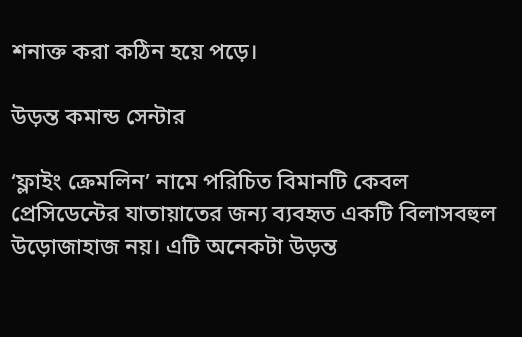শনাক্ত করা কঠিন হয়ে পড়ে।

উড়ন্ত কমান্ড সেন্টার

‘ফ্লাইং ক্রেমলিন’ নামে পরিচিত বিমানটি কেবল প্রেসিডেন্টের যাতায়াতের জন্য ব্যবহৃত একটি বিলাসবহুল উড়োজাহাজ নয়। এটি অনেকটা উড়ন্ত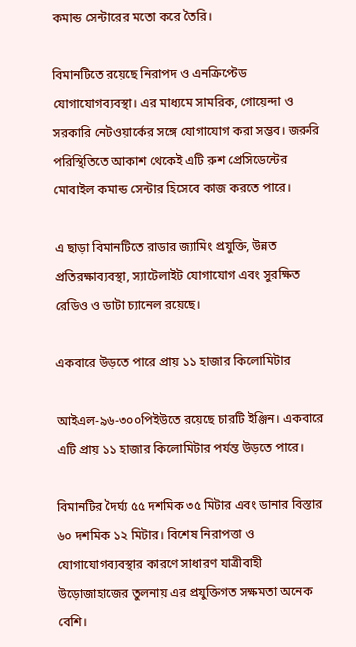কমান্ড সেন্টারের মতো করে তৈরি।

বিমানটিতে রয়েছে নিরাপদ ও এনক্রিপ্টেড যোগাযোগব্যবস্থা। এর মাধ্যমে সামরিক, গোয়েন্দা ও সরকারি নেটওয়ার্কের সঙ্গে যোগাযোগ করা সম্ভব। জরুরি পরিস্থিতিতে আকাশ থেকেই এটি রুশ প্রেসিডেন্টের মোবাইল কমান্ড সেন্টার হিসেবে কাজ করতে পারে।

এ ছাড়া বিমানটিতে রাডার জ্যামিং প্রযুক্তি, উন্নত প্রতিরক্ষাব্যবস্থা, স্যাটেলাইট যোগাযোগ এবং সুরক্ষিত রেডিও ও ডাটা চ্যানেল রয়েছে।

একবারে উড়তে পারে প্রায় ১১ হাজার কিলোমিটার

আইএল-৯৬-৩০০পিইউতে রয়েছে চারটি ইঞ্জিন। একবারে এটি প্রায় ১১ হাজার কিলোমিটার পর্যন্ত উড়তে পারে।

বিমানটির দৈর্ঘ্য ৫৫ দশমিক ৩৫ মিটার এবং ডানার বিস্তার ৬০ দশমিক ১২ মিটার। বিশেষ নিরাপত্তা ও যোগাযোগব্যবস্থার কারণে সাধারণ যাত্রীবাহী উড়োজাহাজের তুলনায় এর প্রযুক্তিগত সক্ষমতা অনেক বেশি।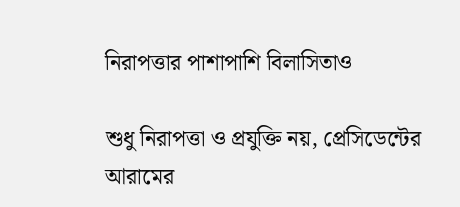নিরাপত্তার পাশাপাশি বিলাসিতাও

শুধু নিরাপত্তা ও প্রযুক্তি নয়, প্রেসিডেন্টের আরামের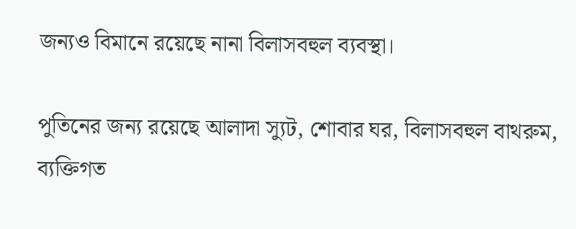জন্যও বিমানে রয়েছে নানা বিলাসবহুল ব্যবস্থা।

পুতিনের জন্য রয়েছে আলাদা স্যুট, শোবার ঘর, বিলাসবহুল বাথরুম, ব্যক্তিগত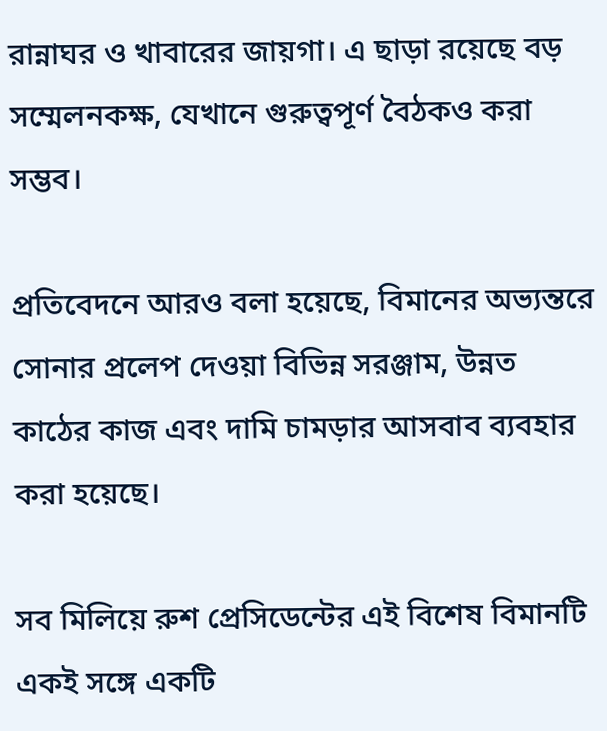রান্নাঘর ও খাবারের জায়গা। এ ছাড়া রয়েছে বড় সম্মেলনকক্ষ, যেখানে গুরুত্বপূর্ণ বৈঠকও করা সম্ভব।

প্রতিবেদনে আরও বলা হয়েছে, বিমানের অভ্যন্তরে সোনার প্রলেপ দেওয়া বিভিন্ন সরঞ্জাম, উন্নত কাঠের কাজ এবং দামি চামড়ার আসবাব ব্যবহার করা হয়েছে।

সব মিলিয়ে রুশ প্রেসিডেন্টের এই বিশেষ বিমানটি একই সঙ্গে একটি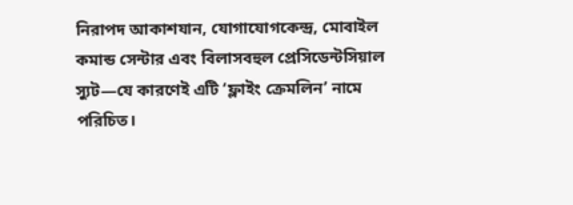নিরাপদ আকাশযান, যোগাযোগকেন্দ্র, মোবাইল কমান্ড সেন্টার এবং বিলাসবহুল প্রেসিডেন্টসিয়াল স্যুট—যে কারণেই এটি ‘ফ্লাইং ক্রেমলিন’ নামে পরিচিত।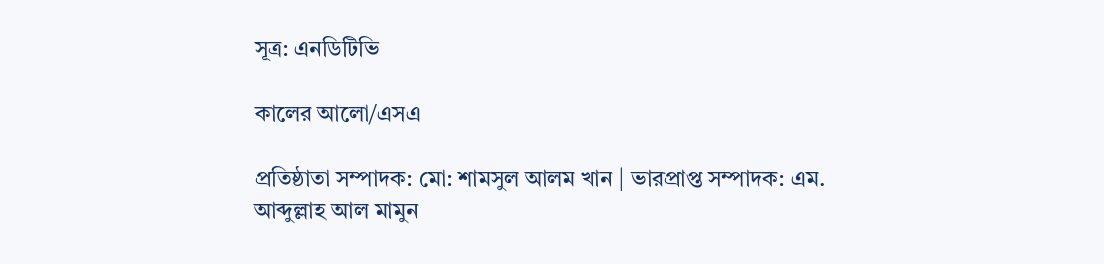সূত্র: এনডিটিভি

কালের আলো/এসএ

প্রতিষ্ঠাতা সম্পাদক: মো: শামসুল আলম খান | ভারপ্রাপ্ত সম্পাদক: এম. আব্দুল্লাহ আল মামুন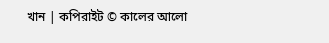খান | কপিরাইট © কালের আলো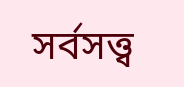সর্বসত্ত্ব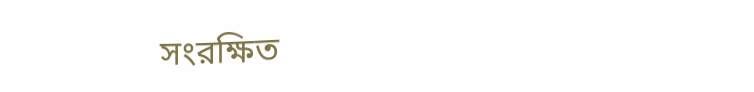সংরক্ষিত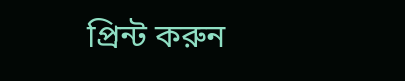প্রিন্ট করুন